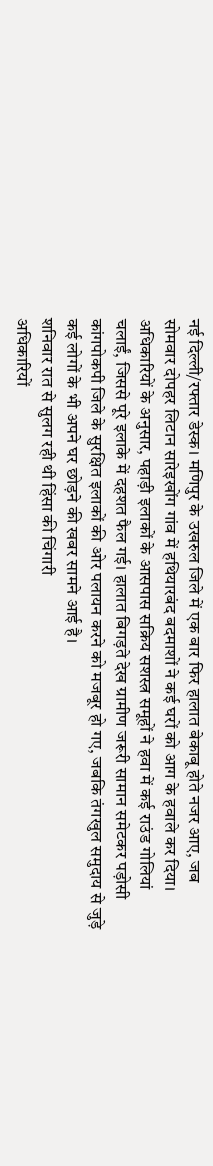नई दिल्ली/रफ्तार डेस्क। मणिपुर के उखरुल जिले में एक बार फिर हालात बेकाबू होते नजर आए, जब सोमवार दोपहर लिटान सारेइखोंग गांव में हथियारबंद बदमाशों ने कई घरों को आग के हवाले कर दिया। अधिकारियों के अनुसार, पहाड़ी इलाकों के आसपास सक्रिय सशस्त्र समूहों ने हवा में कई राउंड गोलियां चलाईं, जिससे पूरे इलाके में दहशत फैल गई। हालात बिगड़ते देख ग्रामीण जरूरी सामान समेटकर पड़ोसी कांगपोकपी जिले के सुरक्षित इलाकों की ओर पलायन करने को मजबूर हो गए, जबकि तंगखुल समुदाय से जुड़े कई लोगों के भी अपने घर छोड़ने की खबर सामने आई है।
शनिवार रात से सुलग रही थी हिंसा की चिंगारी
अधिकारियों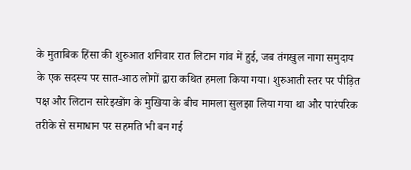के मुताबिक हिंसा की शुरुआत शनिवार रात लिटान गांव में हुई, जब तंगखुल नागा समुदाय के एक सदस्य पर सात-आठ लोगों द्वारा कथित हमला किया गया। शुरुआती स्तर पर पीड़ित पक्ष और लिटान सारेइखोंग के मुखिया के बीच मामला सुलझा लिया गया था और पारंपरिक तरीके से समाधान पर सहमति भी बन गई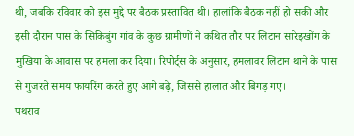थी, जबकि रविवार को इस मुद्दे पर बैठक प्रस्तावित थी। हालांकि बैठक नहीं हो सकी और इसी दौरान पास के सिकिबुंग गांव के कुछ ग्रामीणों ने कथित तौर पर लिटान सारेइखोंग के मुखिया के आवास पर हमला कर दिया। रिपोर्ट्स के अनुसार, हमलावर लिटान थाने के पास से गुजरते समय फायरिंग करते हुए आगे बढ़े, जिससे हालात और बिगड़ गए।
पथराव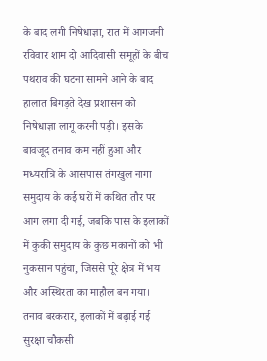के बाद लगी निषेधाज्ञा, रात में आगजनी
रविवार शाम दो आदिवासी समूहों के बीच पथराव की घटना सामने आने के बाद हालात बिगड़ते देख प्रशासन को निषेधाज्ञा लागू करनी पड़ी। इसके बावजूद तनाव कम नहीं हुआ और मध्यरात्रि के आसपास तंगखुल नागा समुदाय के कई घरों में कथित तौर पर आग लगा दी गई, जबकि पास के इलाकों में कुकी समुदाय के कुछ मकानों को भी नुकसान पहुंचा, जिससे पूरे क्षेत्र में भय और अस्थिरता का माहौल बन गया।
तनाव बरकरार, इलाकों में बढ़ाई गई सुरक्षा चौकसी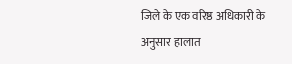जिले के एक वरिष्ठ अधिकारी के अनुसार हालात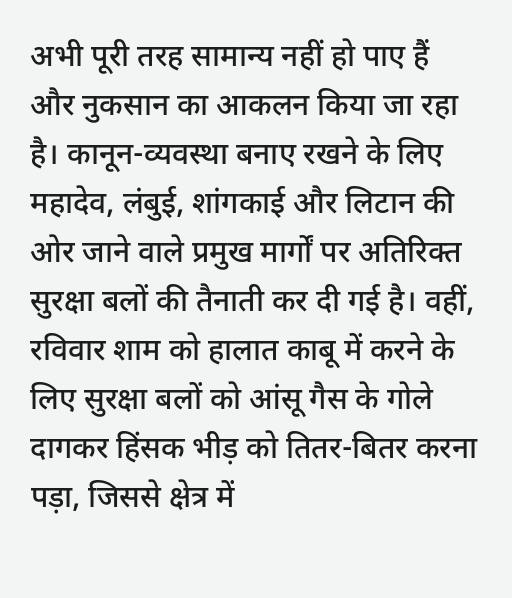अभी पूरी तरह सामान्य नहीं हो पाए हैं और नुकसान का आकलन किया जा रहा है। कानून-व्यवस्था बनाए रखने के लिए महादेव, लंबुई, शांगकाई और लिटान की ओर जाने वाले प्रमुख मार्गों पर अतिरिक्त सुरक्षा बलों की तैनाती कर दी गई है। वहीं, रविवार शाम को हालात काबू में करने के लिए सुरक्षा बलों को आंसू गैस के गोले दागकर हिंसक भीड़ को तितर-बितर करना पड़ा, जिससे क्षेत्र में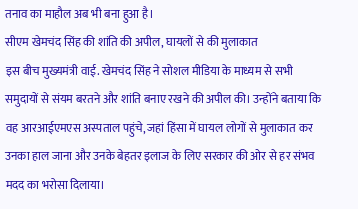तनाव का माहौल अब भी बना हुआ है।
सीएम खेमचंद सिंह की शांति की अपील, घायलों से की मुलाकात
इस बीच मुख्यमंत्री वाई. खेमचंद सिंह ने सोशल मीडिया के माध्यम से सभी समुदायों से संयम बरतने और शांति बनाए रखने की अपील की। उन्होंने बताया कि वह आरआईएमएस अस्पताल पहुंचे, जहां हिंसा में घायल लोगों से मुलाकात कर उनका हाल जाना और उनके बेहतर इलाज के लिए सरकार की ओर से हर संभव मदद का भरोसा दिलाया।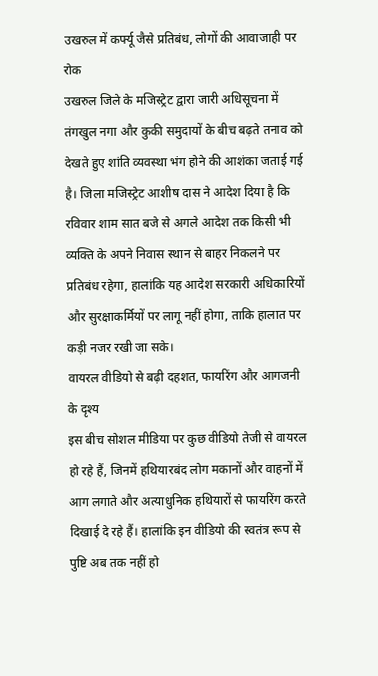उखरुल में कर्फ्यू जैसे प्रतिबंध, लोगों की आवाजाही पर रोक
उखरुल जिले के मजिस्ट्रेट द्वारा जारी अधिसूचना में तंगखुल नगा और कुकी समुदायों के बीच बढ़ते तनाव को देखते हुए शांति व्यवस्था भंग होने की आशंका जताई गई है। जिला मजिस्ट्रेट आशीष दास ने आदेश दिया है कि रविवार शाम सात बजे से अगले आदेश तक किसी भी व्यक्ति के अपने निवास स्थान से बाहर निकलने पर प्रतिबंध रहेगा, हालांकि यह आदेश सरकारी अधिकारियों और सुरक्षाकर्मियों पर लागू नहीं होगा, ताकि हालात पर कड़ी नजर रखी जा सके।
वायरल वीडियो से बढ़ी दहशत, फायरिंग और आगजनी के दृश्य
इस बीच सोशल मीडिया पर कुछ वीडियो तेजी से वायरल हो रहे हैं, जिनमें हथियारबंद लोग मकानों और वाहनों में आग लगाते और अत्याधुनिक हथियारों से फायरिंग करते दिखाई दे रहे हैं। हालांकि इन वीडियो की स्वतंत्र रूप से पुष्टि अब तक नहीं हो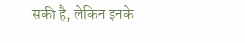सकी है, लेकिन इनके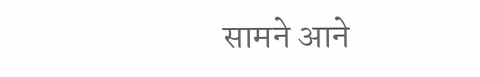सामने आने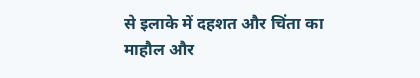से इलाके में दहशत और चिंता का माहौल और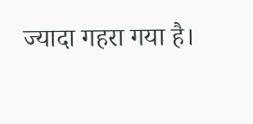ज्यादा गहरा गया है।